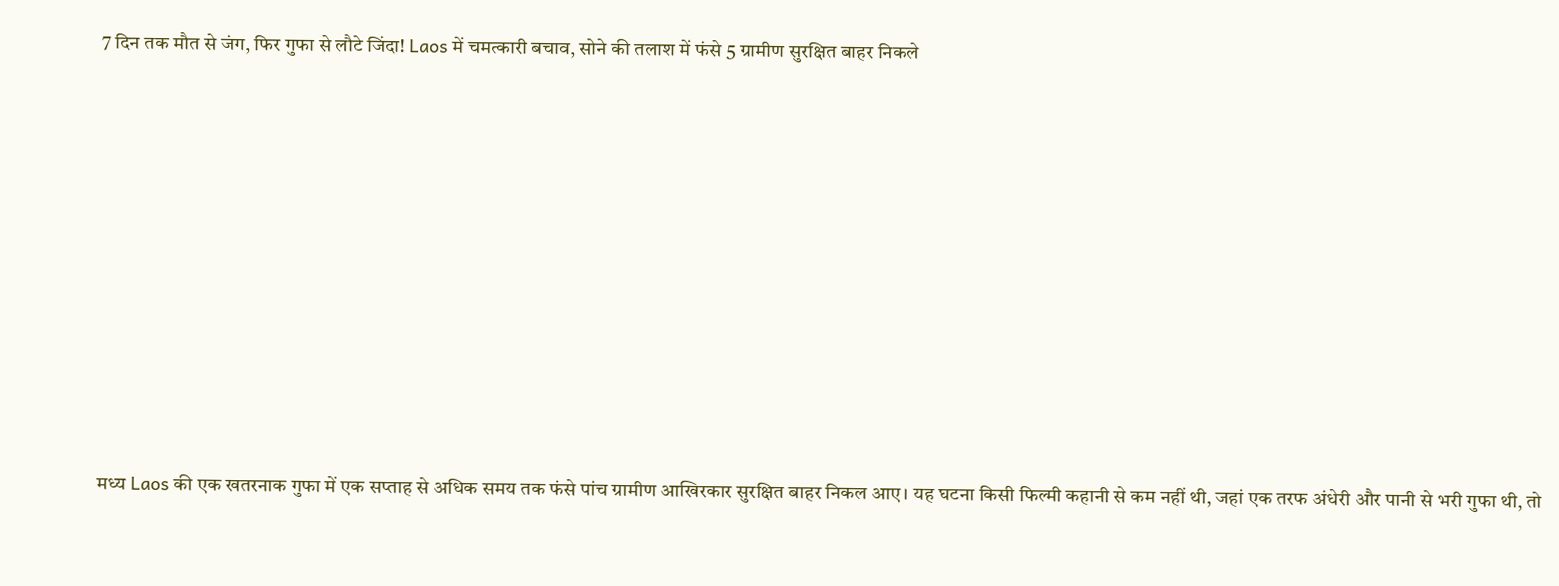7 दिन तक मौत से जंग, फिर गुफा से लौटे जिंदा! Laos में चमत्कारी बचाव, सोने की तलाश में फंसे 5 ग्रामीण सुरक्षित बाहर निकले











मध्य Laos की एक खतरनाक गुफा में एक सप्ताह से अधिक समय तक फंसे पांच ग्रामीण आखिरकार सुरक्षित बाहर निकल आए। यह घटना किसी फिल्मी कहानी से कम नहीं थी, जहां एक तरफ अंधेरी और पानी से भरी गुफा थी, तो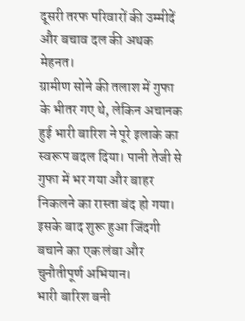दूसरी तरफ परिवारों की उम्मीदें और बचाव दल की अथक मेहनत।
ग्रामीण सोने की तलाश में गुफा के भीतर गए थे, लेकिन अचानक हुई भारी बारिश ने पूरे इलाके का स्वरूप बदल दिया। पानी तेजी से गुफा में भर गया और बाहर निकलने का रास्ता बंद हो गया। इसके बाद शुरू हुआ जिंदगी बचाने का एक लंबा और चुनौतीपूर्ण अभियान।
भारी बारिश बनी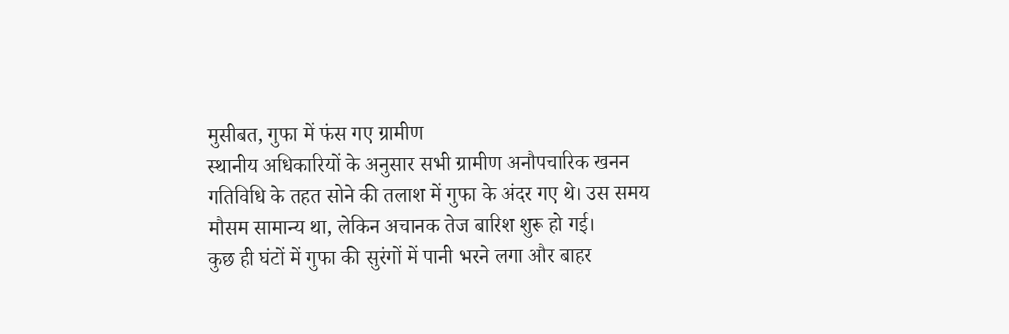मुसीबत, गुफा में फंस गए ग्रामीण
स्थानीय अधिकारियों के अनुसार सभी ग्रामीण अनौपचारिक खनन गतिविधि के तहत सोने की तलाश में गुफा के अंदर गए थे। उस समय मौसम सामान्य था, लेकिन अचानक तेज बारिश शुरू हो गई।
कुछ ही घंटों में गुफा की सुरंगों में पानी भरने लगा और बाहर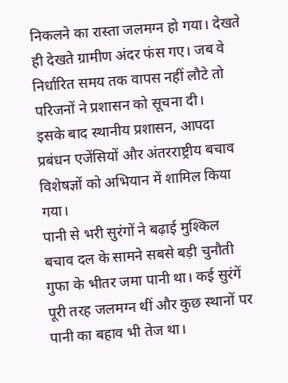निकलने का रास्ता जलमग्न हो गया। देखते ही देखते ग्रामीण अंदर फंस गए। जब वे निर्धारित समय तक वापस नहीं लौटे तो परिजनों ने प्रशासन को सूचना दी।
इसके बाद स्थानीय प्रशासन, आपदा प्रबंधन एजेंसियों और अंतरराष्ट्रीय बचाव विशेषज्ञों को अभियान में शामिल किया गया।
पानी से भरी सुरंगों ने बढ़ाई मुश्किल
बचाव दल के सामने सबसे बड़ी चुनौती गुफा के भीतर जमा पानी था। कई सुरंगें पूरी तरह जलमग्न थीं और कुछ स्थानों पर पानी का बहाव भी तेज था।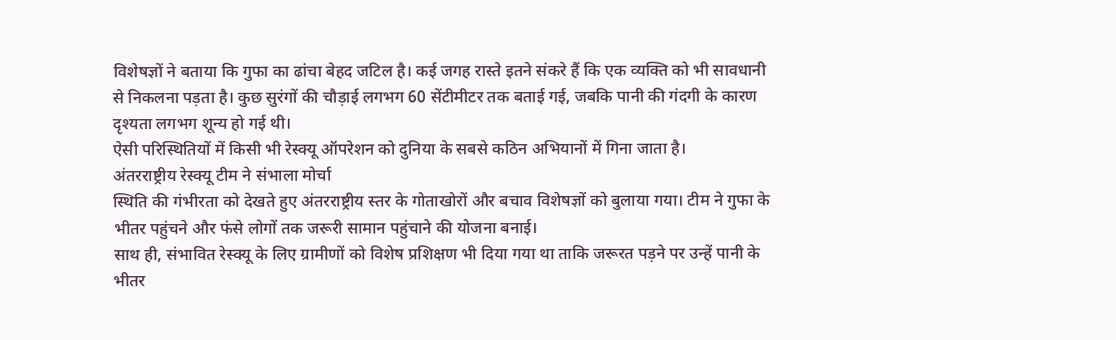विशेषज्ञों ने बताया कि गुफा का ढांचा बेहद जटिल है। कई जगह रास्ते इतने संकरे हैं कि एक व्यक्ति को भी सावधानी से निकलना पड़ता है। कुछ सुरंगों की चौड़ाई लगभग 60 सेंटीमीटर तक बताई गई, जबकि पानी की गंदगी के कारण दृश्यता लगभग शून्य हो गई थी।
ऐसी परिस्थितियों में किसी भी रेस्क्यू ऑपरेशन को दुनिया के सबसे कठिन अभियानों में गिना जाता है।
अंतरराष्ट्रीय रेस्क्यू टीम ने संभाला मोर्चा
स्थिति की गंभीरता को देखते हुए अंतरराष्ट्रीय स्तर के गोताखोरों और बचाव विशेषज्ञों को बुलाया गया। टीम ने गुफा के भीतर पहुंचने और फंसे लोगों तक जरूरी सामान पहुंचाने की योजना बनाई।
साथ ही, संभावित रेस्क्यू के लिए ग्रामीणों को विशेष प्रशिक्षण भी दिया गया था ताकि जरूरत पड़ने पर उन्हें पानी के भीतर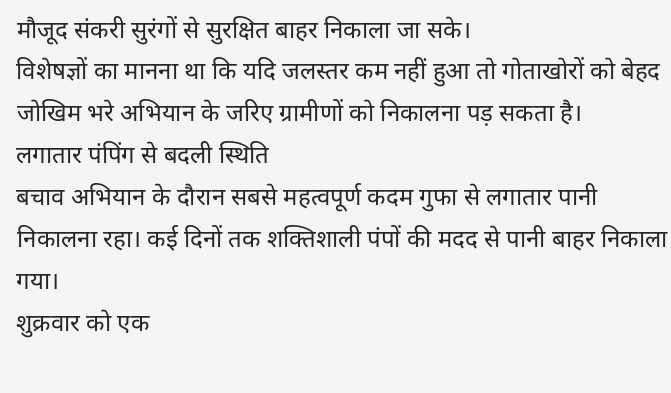मौजूद संकरी सुरंगों से सुरक्षित बाहर निकाला जा सके।
विशेषज्ञों का मानना था कि यदि जलस्तर कम नहीं हुआ तो गोताखोरों को बेहद जोखिम भरे अभियान के जरिए ग्रामीणों को निकालना पड़ सकता है।
लगातार पंपिंग से बदली स्थिति
बचाव अभियान के दौरान सबसे महत्वपूर्ण कदम गुफा से लगातार पानी निकालना रहा। कई दिनों तक शक्तिशाली पंपों की मदद से पानी बाहर निकाला गया।
शुक्रवार को एक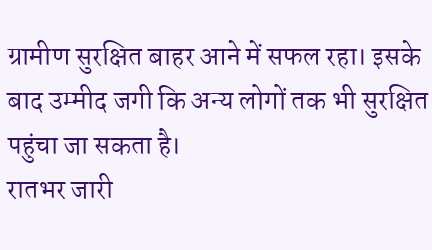ग्रामीण सुरक्षित बाहर आने में सफल रहा। इसके बाद उम्मीद जगी कि अन्य लोगों तक भी सुरक्षित पहुंचा जा सकता है।
रातभर जारी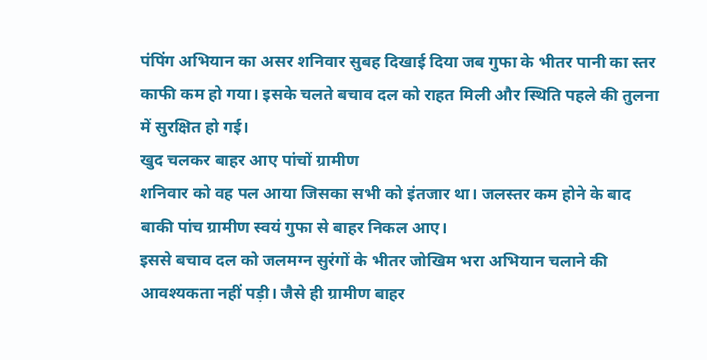पंपिंग अभियान का असर शनिवार सुबह दिखाई दिया जब गुफा के भीतर पानी का स्तर काफी कम हो गया। इसके चलते बचाव दल को राहत मिली और स्थिति पहले की तुलना में सुरक्षित हो गई।
खुद चलकर बाहर आए पांचों ग्रामीण
शनिवार को वह पल आया जिसका सभी को इंतजार था। जलस्तर कम होने के बाद बाकी पांच ग्रामीण स्वयं गुफा से बाहर निकल आए।
इससे बचाव दल को जलमग्न सुरंगों के भीतर जोखिम भरा अभियान चलाने की आवश्यकता नहीं पड़ी। जैसे ही ग्रामीण बाहर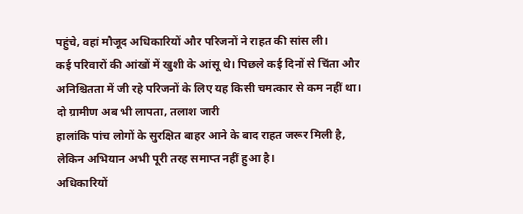पहुंचे, वहां मौजूद अधिकारियों और परिजनों ने राहत की सांस ली।
कई परिवारों की आंखों में खुशी के आंसू थे। पिछले कई दिनों से चिंता और अनिश्चितता में जी रहे परिजनों के लिए यह किसी चमत्कार से कम नहीं था।
दो ग्रामीण अब भी लापता, तलाश जारी
हालांकि पांच लोगों के सुरक्षित बाहर आने के बाद राहत जरूर मिली है, लेकिन अभियान अभी पूरी तरह समाप्त नहीं हुआ है।
अधिकारियों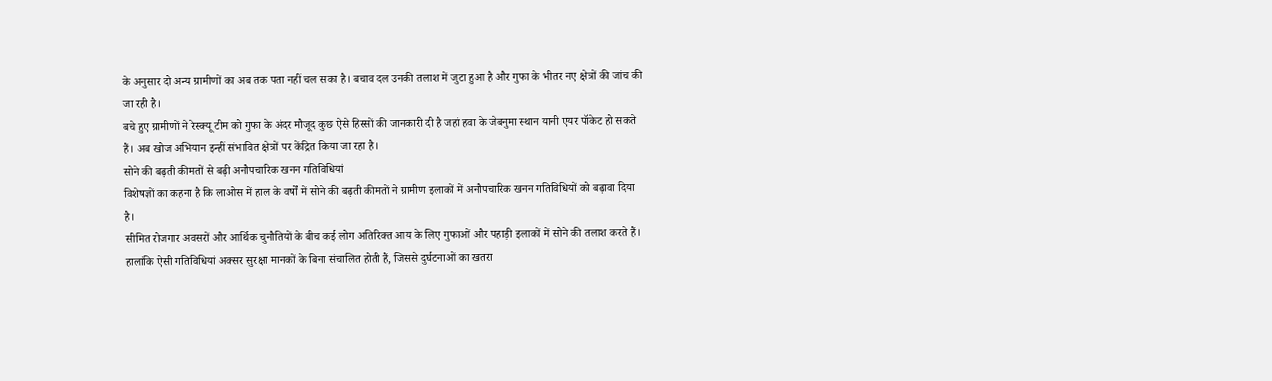के अनुसार दो अन्य ग्रामीणों का अब तक पता नहीं चल सका है। बचाव दल उनकी तलाश में जुटा हुआ है और गुफा के भीतर नए क्षेत्रों की जांच की जा रही है।
बचे हुए ग्रामीणों ने रेस्क्यू टीम को गुफा के अंदर मौजूद कुछ ऐसे हिस्सों की जानकारी दी है जहां हवा के जेबनुमा स्थान यानी एयर पॉकेट हो सकते हैं। अब खोज अभियान इन्हीं संभावित क्षेत्रों पर केंद्रित किया जा रहा है।
सोने की बढ़ती कीमतों से बढ़ी अनौपचारिक खनन गतिविधियां
विशेषज्ञों का कहना है कि लाओस में हाल के वर्षों में सोने की बढ़ती कीमतों ने ग्रामीण इलाकों में अनौपचारिक खनन गतिविधियों को बढ़ावा दिया है।
सीमित रोजगार अवसरों और आर्थिक चुनौतियों के बीच कई लोग अतिरिक्त आय के लिए गुफाओं और पहाड़ी इलाकों में सोने की तलाश करते हैं। हालांकि ऐसी गतिविधियां अक्सर सुरक्षा मानकों के बिना संचालित होती हैं, जिससे दुर्घटनाओं का खतरा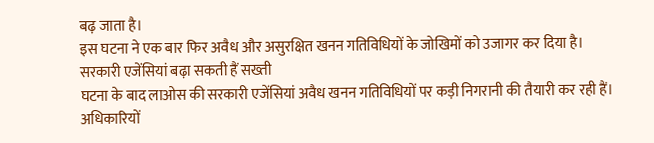बढ़ जाता है।
इस घटना ने एक बार फिर अवैध और असुरक्षित खनन गतिविधियों के जोखिमों को उजागर कर दिया है।
सरकारी एजेंसियां बढ़ा सकती हैं सख्ती
घटना के बाद लाओस की सरकारी एजेंसियां अवैध खनन गतिविधियों पर कड़ी निगरानी की तैयारी कर रही हैं।
अधिकारियों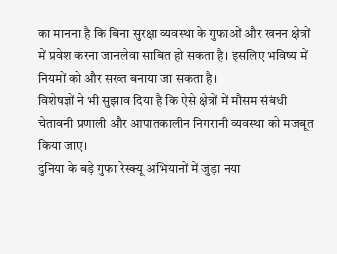का मानना है कि बिना सुरक्षा व्यवस्था के गुफाओं और खनन क्षेत्रों में प्रवेश करना जानलेवा साबित हो सकता है। इसलिए भविष्य में नियमों को और सख्त बनाया जा सकता है।
विशेषज्ञों ने भी सुझाव दिया है कि ऐसे क्षेत्रों में मौसम संबंधी चेतावनी प्रणाली और आपातकालीन निगरानी व्यवस्था को मजबूत किया जाए।
दुनिया के बड़े गुफा रेस्क्यू अभियानों में जुड़ा नया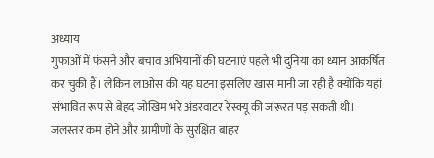अध्याय
गुफाओं में फंसने और बचाव अभियानों की घटनाएं पहले भी दुनिया का ध्यान आकर्षित कर चुकी हैं। लेकिन लाओस की यह घटना इसलिए खास मानी जा रही है क्योंकि यहां संभावित रूप से बेहद जोखिम भरे अंडरवाटर रेस्क्यू की जरूरत पड़ सकती थी।
जलस्तर कम होने और ग्रामीणों के सुरक्षित बाहर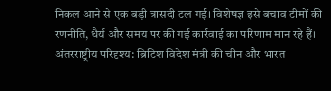निकल आने से एक बड़ी त्रासदी टल गई। विशेषज्ञ इसे बचाव टीमों की रणनीति, धैर्य और समय पर की गई कार्रवाई का परिणाम मान रहे हैं।
अंतरराष्ट्रीय परिदृश्य: ब्रिटिश विदेश मंत्री की चीन और भारत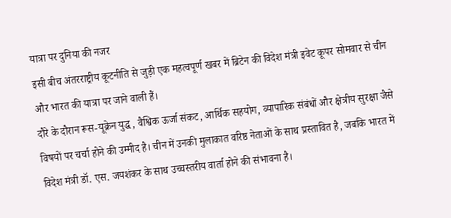यात्रा पर दुनिया की नजर
इसी बीच अंतरराष्ट्रीय कूटनीति से जुड़ी एक महत्वपूर्ण खबर में ब्रिटेन की विदेश मंत्री इवेट कूपर सोमवार से चीन और भारत की यात्रा पर जाने वाली हैं।
दौरे के दौरान रूस-यूक्रेन युद्ध, वैश्विक ऊर्जा संकट, आर्थिक सहयोग, व्यापारिक संबंधों और क्षेत्रीय सुरक्षा जैसे विषयों पर चर्चा होने की उम्मीद है। चीन में उनकी मुलाकात वरिष्ठ नेताओं के साथ प्रस्तावित है, जबकि भारत में विदेश मंत्री डॉ. एस. जयशंकर के साथ उच्चस्तरीय वार्ता होने की संभावना है।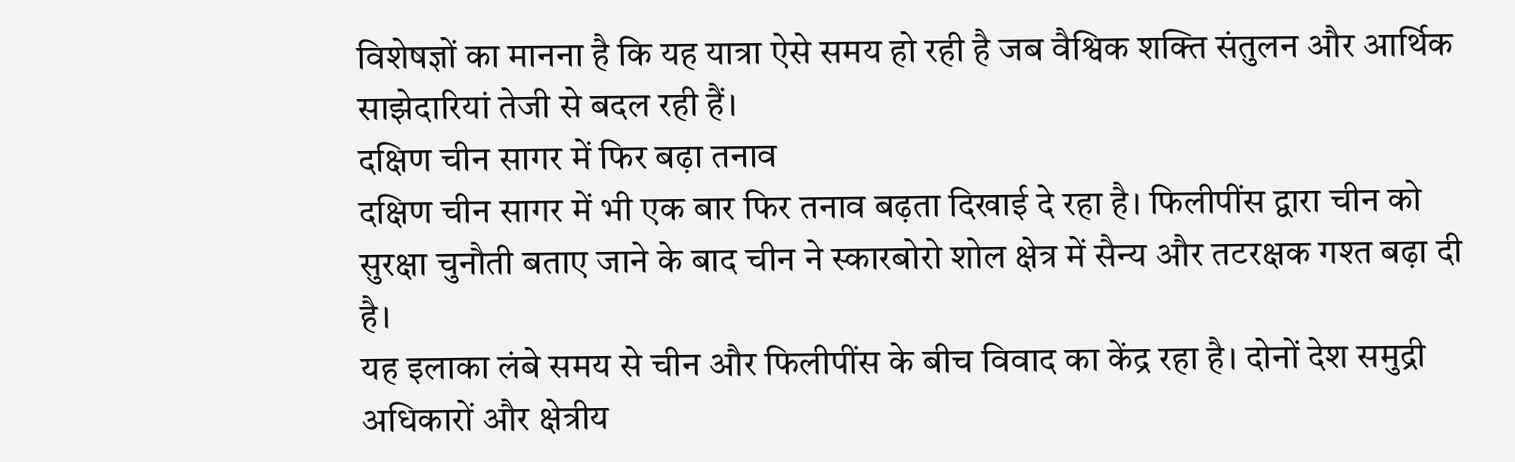विशेषज्ञों का मानना है कि यह यात्रा ऐसे समय हो रही है जब वैश्विक शक्ति संतुलन और आर्थिक साझेदारियां तेजी से बदल रही हैं।
दक्षिण चीन सागर में फिर बढ़ा तनाव
दक्षिण चीन सागर में भी एक बार फिर तनाव बढ़ता दिखाई दे रहा है। फिलीपींस द्वारा चीन को सुरक्षा चुनौती बताए जाने के बाद चीन ने स्कारबोरो शोल क्षेत्र में सैन्य और तटरक्षक गश्त बढ़ा दी है।
यह इलाका लंबे समय से चीन और फिलीपींस के बीच विवाद का केंद्र रहा है। दोनों देश समुद्री अधिकारों और क्षेत्रीय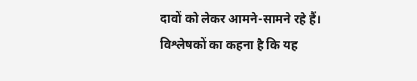दावों को लेकर आमने-सामने रहे हैं।
विश्लेषकों का कहना है कि यह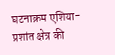घटनाक्रम एशिया-प्रशांत क्षेत्र की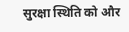सुरक्षा स्थिति को और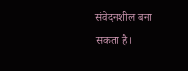संवेदनशील बना सकता है।